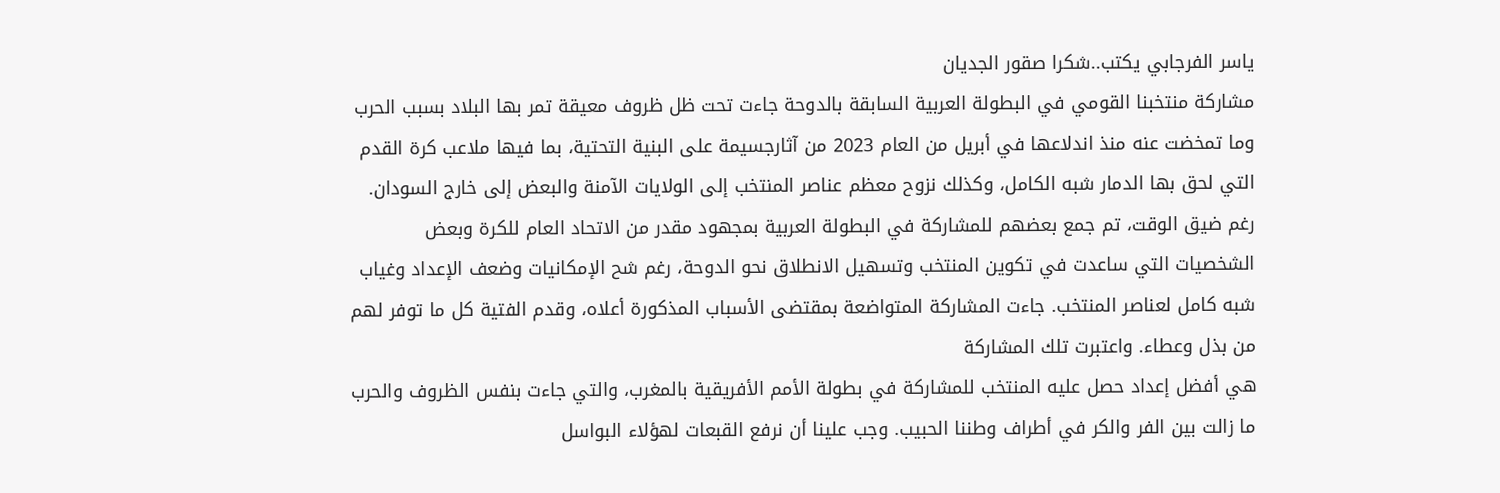ياسر الفرجابي يكتب..شكرا صقور الجديان
مشاركة منتخبنا القومي في البطولة العربية السابقة بالدوحة جاءت تحت ظل ظروف معيقة تمر بها البلاد بسبب الحرب وما تمخضت عنه منذ اندلاعها في أبريل من العام 2023 من آثارجسيمة على البنية التحتية، بما فيها ملاعب كرة القدم التي لحق بها الدمار شبه الكامل، وكذلك نزوح معظم عناصر المنتخب إلى الولايات الآمنة والبعض إلى خارج السودان. رغم ضيق الوقت، تم جمع بعضهم للمشاركة في البطولة العربية بمجهود مقدر من الاتحاد العام للكرة وبعض الشخصيات التي ساعدت في تكوين المنتخب وتسهيل الانطلاق نحو الدوحة، رغم شح الإمكانيات وضعف الإعداد وغياب شبه كامل لعناصر المنتخب. جاءت المشاركة المتواضعة بمقتضى الأسباب المذكورة أعلاه، وقدم الفتية كل ما توفر لهم من بذل وعطاء. واعتبرت تلك المشاركة
هي أفضل إعداد حصل عليه المنتخب للمشاركة في بطولة الأمم الأفريقية بالمغرب، والتي جاءت بنفس الظروف والحرب ما زالت بين الفر والكر في أطراف وطننا الحبيب. وجب علينا أن نرفع القبعات لهؤلاء البواسل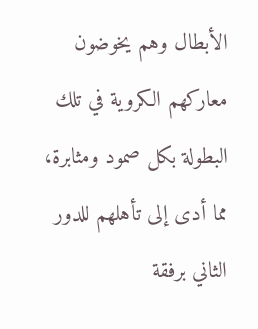الأبطال وهم يخوضون معاركهم الكروية في تلك البطولة بكل صمود ومثابرة، مما أدى إلى تأهلهم للدور الثاني برفقة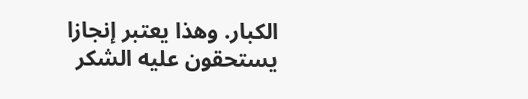الكبار. وهذا يعتبر إنجازا يستحقون عليه الشكر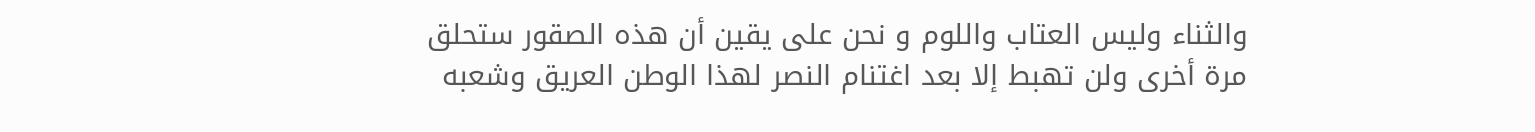والثناء وليس العتاب واللوم و نحن على يقين أن هذه الصقور ستحلق مرة أخرى ولن تهبط إلا بعد اغتنام النصر لهذا الوطن العريق وشعبه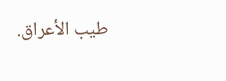طيب الأعراق.